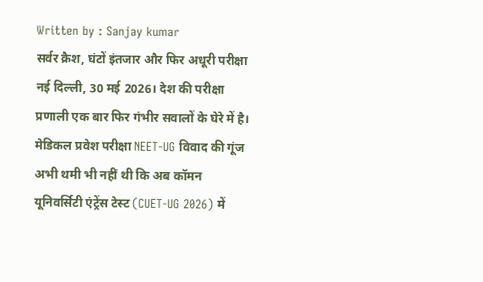Written by : Sanjay kumar
सर्वर क्रैश, घंटों इंतजार और फिर अधूरी परीक्षा
नई दिल्ली, 30 मई 2026। देश की परीक्षा प्रणाली एक बार फिर गंभीर सवालों के घेरे में है। मेडिकल प्रवेश परीक्षा NEET-UG विवाद की गूंज अभी थमी भी नहीं थी कि अब कॉमन यूनिवर्सिटी एंट्रेंस टेस्ट (CUET-UG 2026) में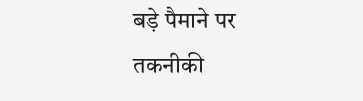बड़े पैमाने पर तकनीकी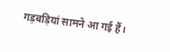गड़बड़ियां सामने आ गई हैं।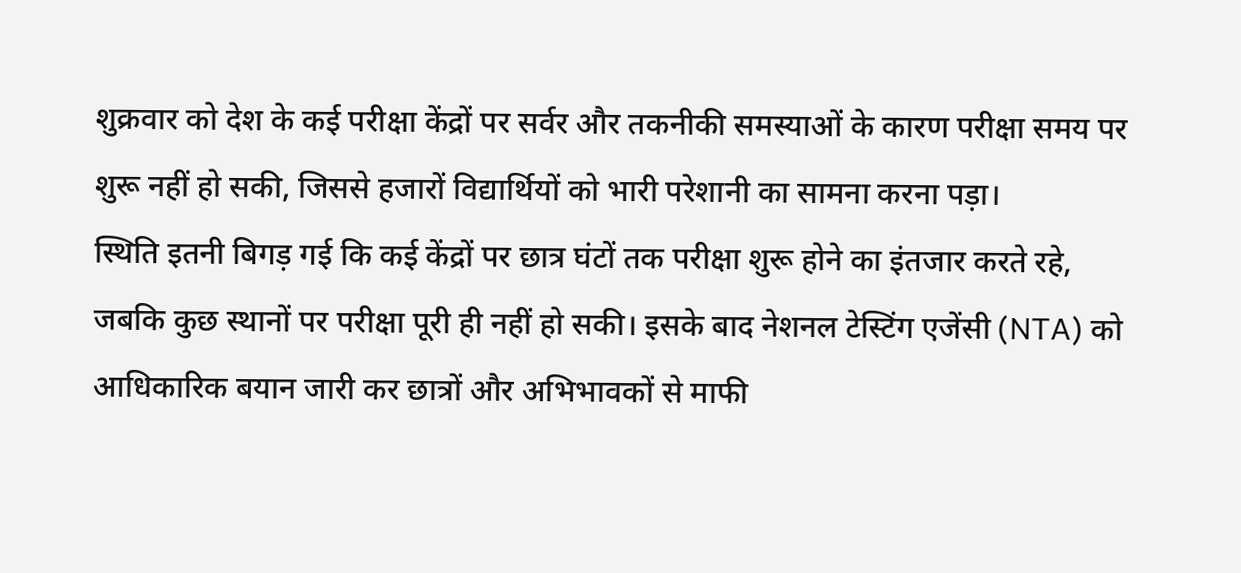शुक्रवार को देश के कई परीक्षा केंद्रों पर सर्वर और तकनीकी समस्याओं के कारण परीक्षा समय पर शुरू नहीं हो सकी, जिससे हजारों विद्यार्थियों को भारी परेशानी का सामना करना पड़ा।
स्थिति इतनी बिगड़ गई कि कई केंद्रों पर छात्र घंटों तक परीक्षा शुरू होने का इंतजार करते रहे, जबकि कुछ स्थानों पर परीक्षा पूरी ही नहीं हो सकी। इसके बाद नेशनल टेस्टिंग एजेंसी (NTA) को आधिकारिक बयान जारी कर छात्रों और अभिभावकों से माफी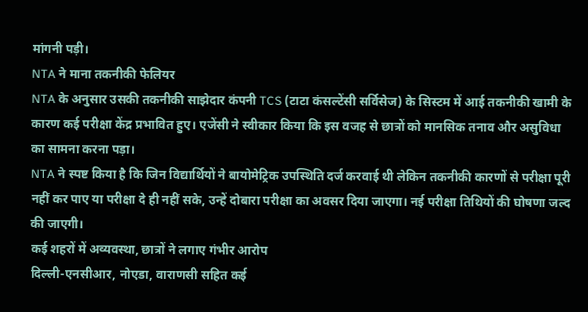मांगनी पड़ी।
NTA ने माना तकनीकी फेलियर
NTA के अनुसार उसकी तकनीकी साझेदार कंपनी TCS (टाटा कंसल्टेंसी सर्विसेज) के सिस्टम में आई तकनीकी खामी के कारण कई परीक्षा केंद्र प्रभावित हुए। एजेंसी ने स्वीकार किया कि इस वजह से छात्रों को मानसिक तनाव और असुविधा का सामना करना पड़ा।
NTA ने स्पष्ट किया है कि जिन विद्यार्थियों ने बायोमेट्रिक उपस्थिति दर्ज करवाई थी लेकिन तकनीकी कारणों से परीक्षा पूरी नहीं कर पाए या परीक्षा दे ही नहीं सके, उन्हें दोबारा परीक्षा का अवसर दिया जाएगा। नई परीक्षा तिथियों की घोषणा जल्द की जाएगी।
कई शहरों में अव्यवस्था, छात्रों ने लगाए गंभीर आरोप
दिल्ली-एनसीआर, नोएडा, वाराणसी सहित कई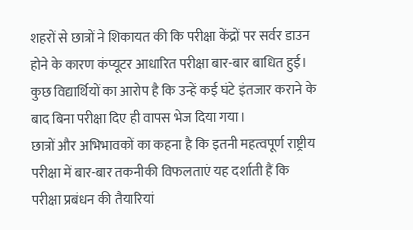शहरों से छात्रों ने शिकायत की कि परीक्षा केंद्रों पर सर्वर डाउन होने के कारण कंप्यूटर आधारित परीक्षा बार-बार बाधित हुई। कुछ विद्यार्थियों का आरोप है कि उन्हें कई घंटे इंतजार कराने के बाद बिना परीक्षा दिए ही वापस भेज दिया गया।
छात्रों और अभिभावकों का कहना है कि इतनी महत्वपूर्ण राष्ट्रीय परीक्षा में बार-बार तकनीकी विफलताएं यह दर्शाती हैं कि परीक्षा प्रबंधन की तैयारियां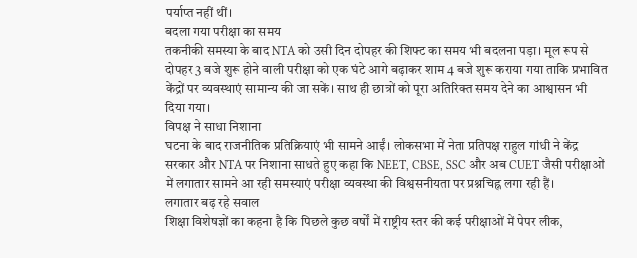पर्याप्त नहीं थीं।
बदला गया परीक्षा का समय
तकनीकी समस्या के बाद NTA को उसी दिन दोपहर की शिफ्ट का समय भी बदलना पड़ा। मूल रूप से दोपहर 3 बजे शुरू होने वाली परीक्षा को एक घंटे आगे बढ़ाकर शाम 4 बजे शुरू कराया गया ताकि प्रभावित केंद्रों पर व्यवस्थाएं सामान्य की जा सकें। साथ ही छात्रों को पूरा अतिरिक्त समय देने का आश्वासन भी दिया गया।
विपक्ष ने साधा निशाना
घटना के बाद राजनीतिक प्रतिक्रियाएं भी सामने आईं। लोकसभा में नेता प्रतिपक्ष राहुल गांधी ने केंद्र सरकार और NTA पर निशाना साधते हुए कहा कि NEET, CBSE, SSC और अब CUET जैसी परीक्षाओं में लगातार सामने आ रही समस्याएं परीक्षा व्यवस्था की विश्वसनीयता पर प्रश्नचिह्न लगा रही हैं।
लगातार बढ़ रहे सवाल
शिक्षा विशेषज्ञों का कहना है कि पिछले कुछ वर्षों में राष्ट्रीय स्तर की कई परीक्षाओं में पेपर लीक,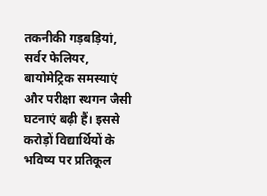तकनीकी गड़बड़ियां, सर्वर फेलियर, बायोमेट्रिक समस्याएं और परीक्षा स्थगन जैसी घटनाएं बढ़ी हैं। इससे करोड़ों विद्यार्थियों के भविष्य पर प्रतिकूल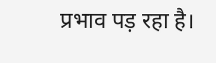प्रभाव पड़ रहा है।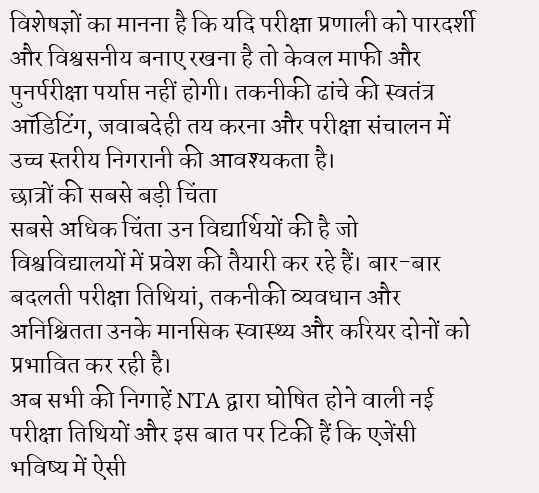विशेषज्ञों का मानना है कि यदि परीक्षा प्रणाली को पारदर्शी और विश्वसनीय बनाए रखना है तो केवल माफी और पुनर्परीक्षा पर्याप्त नहीं होगी। तकनीकी ढांचे की स्वतंत्र ऑडिटिंग, जवाबदेही तय करना और परीक्षा संचालन में उच्च स्तरीय निगरानी की आवश्यकता है।
छात्रों की सबसे बड़ी चिंता
सबसे अधिक चिंता उन विद्यार्थियों की है जो विश्वविद्यालयों में प्रवेश की तैयारी कर रहे हैं। बार-बार बदलती परीक्षा तिथियां, तकनीकी व्यवधान और अनिश्चितता उनके मानसिक स्वास्थ्य और करियर दोनों को प्रभावित कर रही है।
अब सभी की निगाहें NTA द्वारा घोषित होने वाली नई परीक्षा तिथियों और इस बात पर टिकी हैं कि एजेंसी भविष्य में ऐसी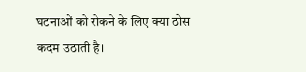घटनाओं को रोकने के लिए क्या ठोस कदम उठाती है।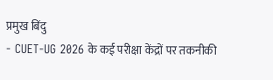प्रमुख बिंदु
- CUET-UG 2026 के कई परीक्षा केंद्रों पर तकनीकी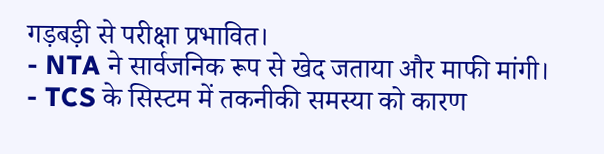गड़बड़ी से परीक्षा प्रभावित।
- NTA ने सार्वजनिक रूप से खेद जताया और माफी मांगी।
- TCS के सिस्टम में तकनीकी समस्या को कारण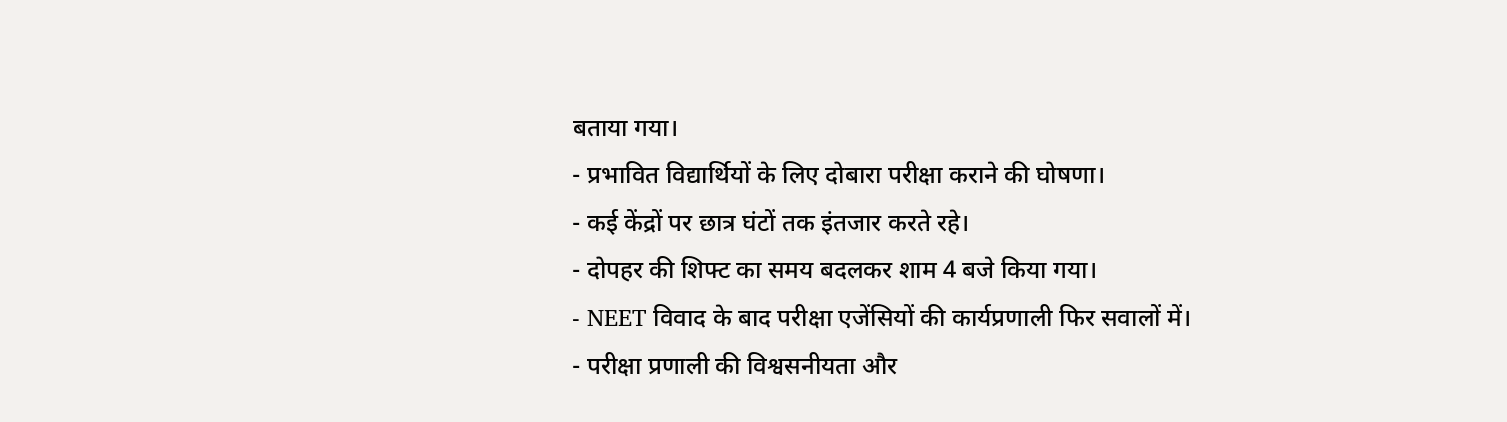बताया गया।
- प्रभावित विद्यार्थियों के लिए दोबारा परीक्षा कराने की घोषणा।
- कई केंद्रों पर छात्र घंटों तक इंतजार करते रहे।
- दोपहर की शिफ्ट का समय बदलकर शाम 4 बजे किया गया।
- NEET विवाद के बाद परीक्षा एजेंसियों की कार्यप्रणाली फिर सवालों में।
- परीक्षा प्रणाली की विश्वसनीयता और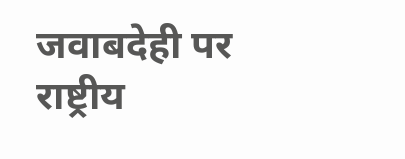जवाबदेही पर राष्ट्रीय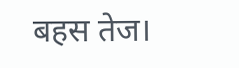बहस तेज।